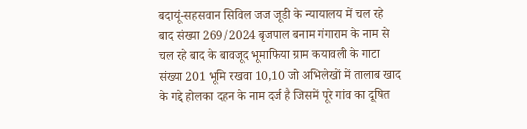बदायूं-सहसवान सिविल जज जूडी के न्यायालय में चल रहे बाद संख्या 269/2024 बृजपाल बनाम गंगाराम के नाम से चल रहे बाद के बावजूद भूमाफिया ग्राम कयावली के गाटा संख्या 201 भूमि रखवा 10,10 जो अभिलेखों में तालाब खाद के गद्दे होलका दहन के नाम दर्ज है जिसमें पूरे गांव का दूषित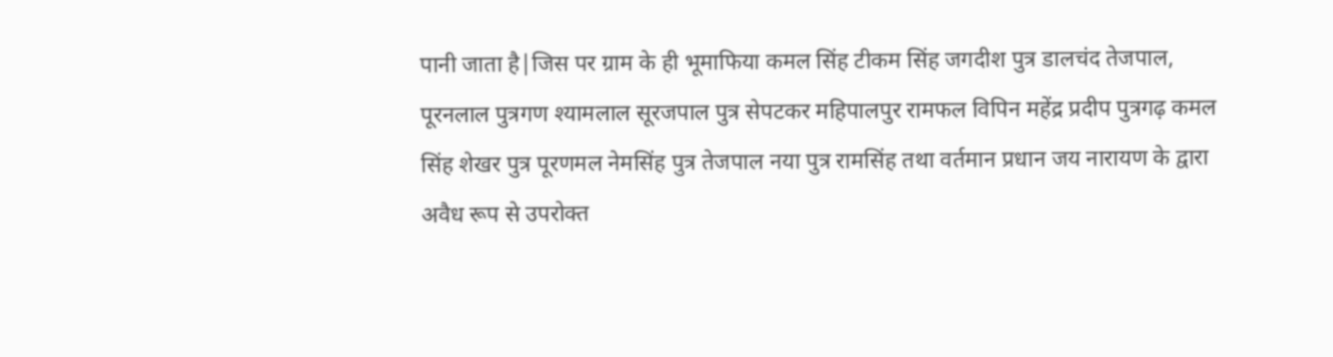पानी जाता है|जिस पर ग्राम के ही भूमाफिया कमल सिंह टीकम सिंह जगदीश पुत्र डालचंद तेजपाल, पूरनलाल पुत्रगण श्यामलाल सूरजपाल पुत्र सेपटकर महिपालपुर रामफल विपिन महेंद्र प्रदीप पुत्रगढ़ कमल सिंह शेखर पुत्र पूरणमल नेमसिंह पुत्र तेजपाल नया पुत्र रामसिंह तथा वर्तमान प्रधान जय नारायण के द्वारा अवैध रूप से उपरोक्त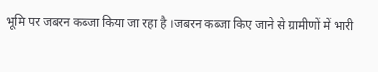भूमि पर जबरन कब्जा किया जा रहा है ।जबरन कब्जा किए जाने से ग्रामीणों में भारी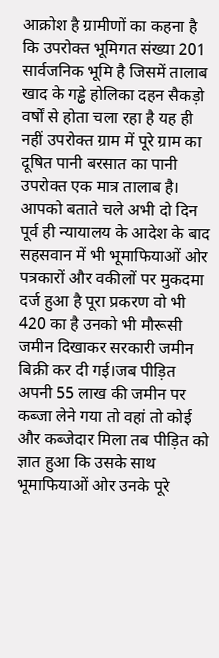आक्रोश है ग्रामीणों का कहना है कि उपरोक्त भूमिगत संख्या 201 सार्वजनिक भूमि है जिसमें तालाब खाद के गड्ढे होलिका दहन सैकड़ो वर्षों से होता चला रहा है यह ही नहीं उपरोक्त ग्राम में पूरे ग्राम का दूषित पानी बरसात का पानी उपरोक्त एक मात्र तालाब है।
आपको बताते चले अभी दो दिन पूर्व ही न्यायालय के आदेश के बाद सहसवान में भी भूमाफियाओं ओर पत्रकारों और वकीलों पर मुकदमा दर्ज हुआ है पूरा प्रकरण वो भी 420 का है उनको भी मौरूसी जमीन दिखाकर सरकारी जमीन बिक्री कर दी गई।जब पीड़ित अपनी 55 लाख की जमीन पर कब्जा लेने गया तो वहां तो कोई और कब्जेदार मिला तब पीड़ित को ज्ञात हुआ कि उसके साथ भूमाफियाओं ओर उनके पूरे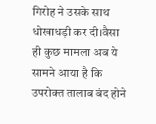गिरोह ने उसके साथ धोखाधड़ी कर दी।वैसा ही कुछ मामला अब ये सामने आया है कि उपरोक्त तालाब बंद होने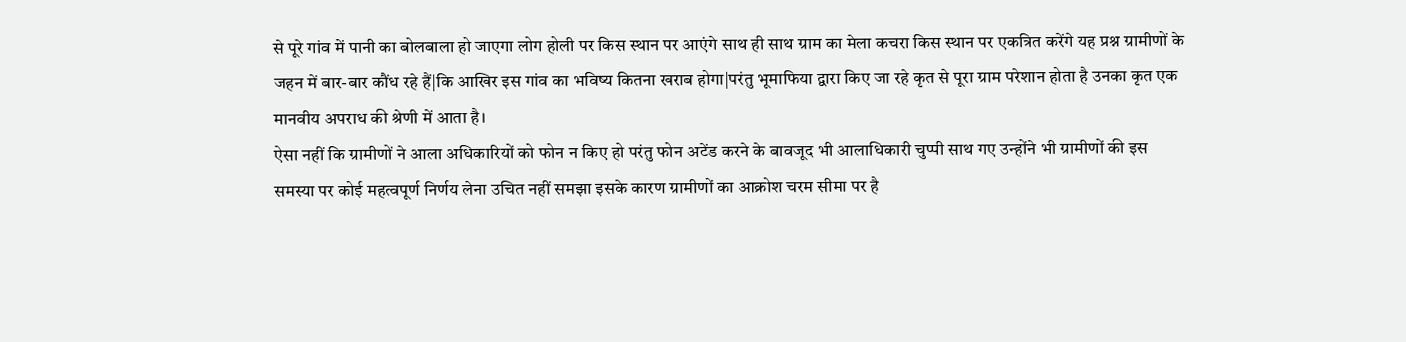से पूरे गांव में पानी का बोलबाला हो जाएगा लोग होली पर किस स्थान पर आएंगे साथ ही साथ ग्राम का मेला कचरा किस स्थान पर एकत्रित करेंगे यह प्रश्न ग्रामीणों के जहन में बार-बार कौंध रहे हैं|कि आखिर इस गांव का भविष्य कितना खराब होगा|परंतु भूमाफिया द्वारा किए जा रहे कृत से पूरा ग्राम परेशान होता है उनका कृत एक मानवीय अपराध की श्रेणी में आता है।
ऐसा नहीं कि ग्रामीणों ने आला अधिकारियों को फोन न किए हो परंतु फोन अटेंड करने के बावजूद भी आलाधिकारी चुप्पी साथ गए उन्होंने भी ग्रामीणों की इस समस्या पर कोई महत्वपूर्ण निर्णय लेना उचित नहीं समझा इसके कारण ग्रामीणों का आक्रोश चरम सीमा पर है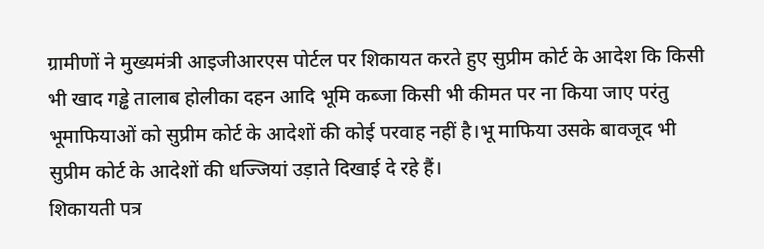ग्रामीणों ने मुख्यमंत्री आइजीआरएस पोर्टल पर शिकायत करते हुए सुप्रीम कोर्ट के आदेश कि किसी भी खाद गड्ढे तालाब होलीका दहन आदि भूमि कब्जा किसी भी कीमत पर ना किया जाए परंतु भूमाफियाओं को सुप्रीम कोर्ट के आदेशों की कोई परवाह नहीं है।भू माफिया उसके बावजूद भी सुप्रीम कोर्ट के आदेशों की धज्जियां उड़ाते दिखाई दे रहे हैं।
शिकायती पत्र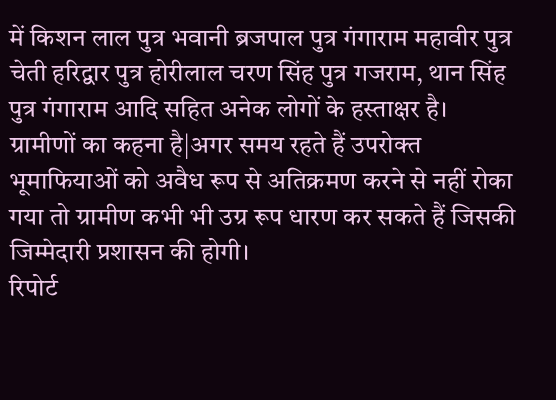में किशन लाल पुत्र भवानी ब्रजपाल पुत्र गंगाराम महावीर पुत्र चेती हरिद्वार पुत्र होरीलाल चरण सिंह पुत्र गजराम, थान सिंह पुत्र गंगाराम आदि सहित अनेक लोगों के हस्ताक्षर है।
ग्रामीणों का कहना है|अगर समय रहते हैं उपरोक्त भूमाफियाओं को अवैध रूप से अतिक्रमण करने से नहीं रोका गया तो ग्रामीण कभी भी उग्र रूप धारण कर सकते हैं जिसकी जिम्मेदारी प्रशासन की होगी।
रिपोर्ट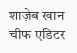शाज़ेब खान चीफ एडिटर